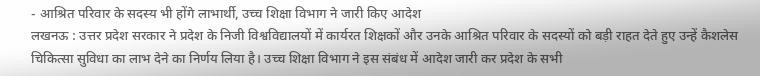- आश्रित परिवार के सदस्य भी होंगे लाभार्थी, उच्च शिक्षा विभाग ने जारी किए आदेश
लखनऊ : उत्तर प्रदेश सरकार ने प्रदेश के निजी विश्वविद्यालयों में कार्यरत शिक्षकों और उनके आश्रित परिवार के सदस्यों को बड़ी राहत देते हुए उन्हें कैशलेस चिकित्सा सुविधा का लाभ देने का निर्णय लिया है। उच्च शिक्षा विभाग ने इस संबंध में आदेश जारी कर प्रदेश के सभी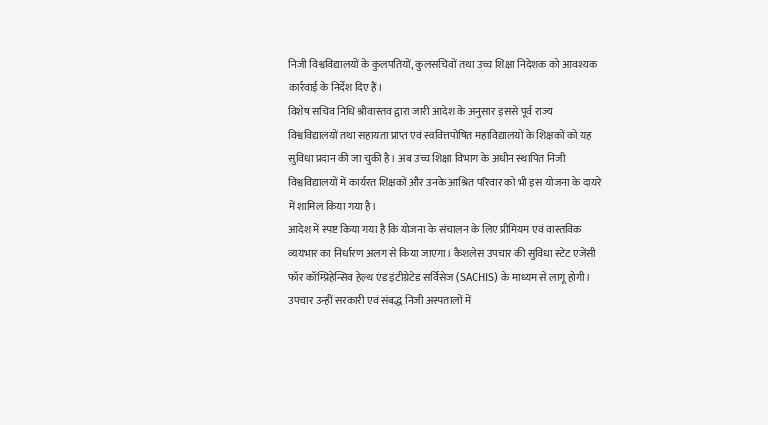निजी विश्वविद्यालयों के कुलपतियों, कुलसचिवों तथा उच्च शिक्षा निदेशक को आवश्यक कार्रवाई के निर्देश दिए हैं।
विशेष सचिव निधि श्रीवास्तव द्वारा जारी आदेश के अनुसार इससे पूर्व राज्य विश्वविद्यालयों तथा सहायता प्राप्त एवं स्ववित्तपोषित महाविद्यालयों के शिक्षकों को यह सुविधा प्रदान की जा चुकी है। अब उच्च शिक्षा विभाग के अधीन स्थापित निजी विश्वविद्यालयों में कार्यरत शिक्षकों और उनके आश्रित परिवार को भी इस योजना के दायरे में शामिल किया गया है।
आदेश में स्पष्ट किया गया है कि योजना के संचालन के लिए प्रीमियम एवं वास्तविक व्ययभार का निर्धारण अलग से किया जाएगा। कैशलेस उपचार की सुविधा स्टेट एजेंसी फॉर कॉम्प्रिहेन्सिव हेल्थ एंड इंटीग्रेटेड सर्विसेज (SACHIS) के माध्यम से लागू होगी। उपचार उन्हीं सरकारी एवं संबद्ध निजी अस्पतालों में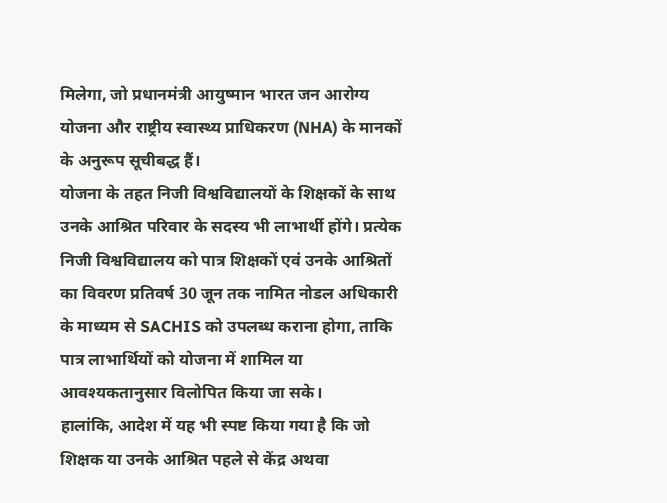मिलेगा, जो प्रधानमंत्री आयुष्मान भारत जन आरोग्य योजना और राष्ट्रीय स्वास्थ्य प्राधिकरण (NHA) के मानकों के अनुरूप सूचीबद्ध हैं।
योजना के तहत निजी विश्वविद्यालयों के शिक्षकों के साथ उनके आश्रित परिवार के सदस्य भी लाभार्थी होंगे। प्रत्येक निजी विश्वविद्यालय को पात्र शिक्षकों एवं उनके आश्रितों का विवरण प्रतिवर्ष 30 जून तक नामित नोडल अधिकारी के माध्यम से SACHIS को उपलब्ध कराना होगा, ताकि पात्र लाभार्थियों को योजना में शामिल या आवश्यकतानुसार विलोपित किया जा सके।
हालांकि, आदेश में यह भी स्पष्ट किया गया है कि जो शिक्षक या उनके आश्रित पहले से केंद्र अथवा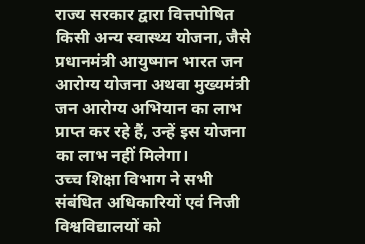राज्य सरकार द्वारा वित्तपोषित किसी अन्य स्वास्थ्य योजना, जैसे प्रधानमंत्री आयुष्मान भारत जन आरोग्य योजना अथवा मुख्यमंत्री जन आरोग्य अभियान का लाभ प्राप्त कर रहे हैं, उन्हें इस योजना का लाभ नहीं मिलेगा।
उच्च शिक्षा विभाग ने सभी संबंधित अधिकारियों एवं निजी विश्वविद्यालयों को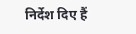निर्देश दिए हैं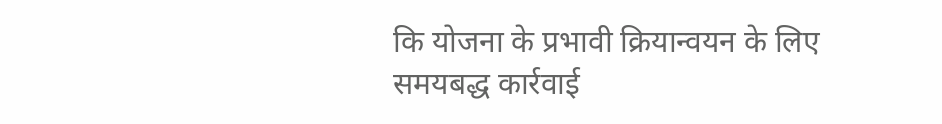कि योजना के प्रभावी क्रियान्वयन के लिए समयबद्ध कार्रवाई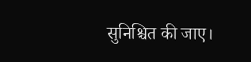सुनिश्चित की जाए।